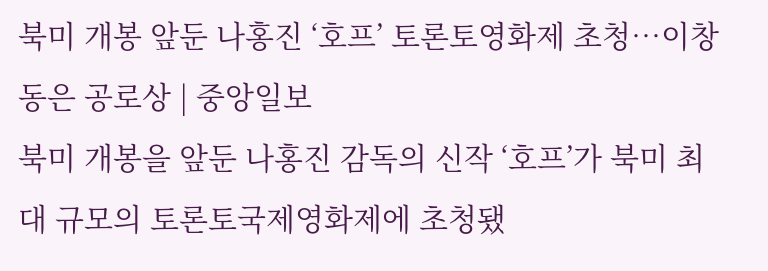북미 개봉 앞둔 나홍진 ‘호프’ 토론토영화제 초청…이창동은 공로상 | 중앙일보
북미 개봉을 앞둔 나홍진 감독의 신작 ‘호프’가 북미 최대 규모의 토론토국제영화제에 초청됐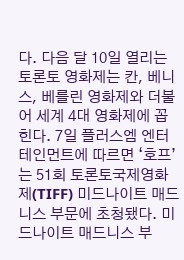다. 다음 달 10일 열리는 토론토 영화제는 칸, 베니스, 베를린 영화제와 더불어 세계 4대 영화제에 꼽힌다. 7일 플러스엠 엔터테인먼트에 따르면 ‘호프’는 51회 토론토국제영화제(TIFF) 미드나이트 매드니스 부문에 초청됐다. 미드나이트 매드니스 부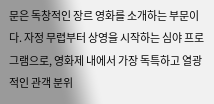문은 독창적인 장르 영화를 소개하는 부문이다. 자정 무렵부터 상영을 시작하는 심야 프로그램으로, 영화제 내에서 가장 독특하고 열광적인 관객 분위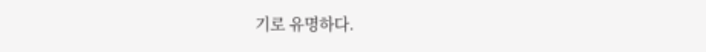기로 유명하다.